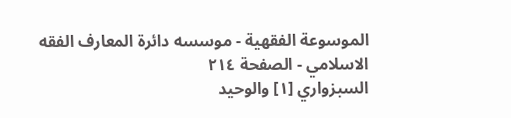الموسوعة الفقهية - موسسه دائرة المعارف الفقه الاسلامي - الصفحة ٢١٤
السبزواري [١] والوحيد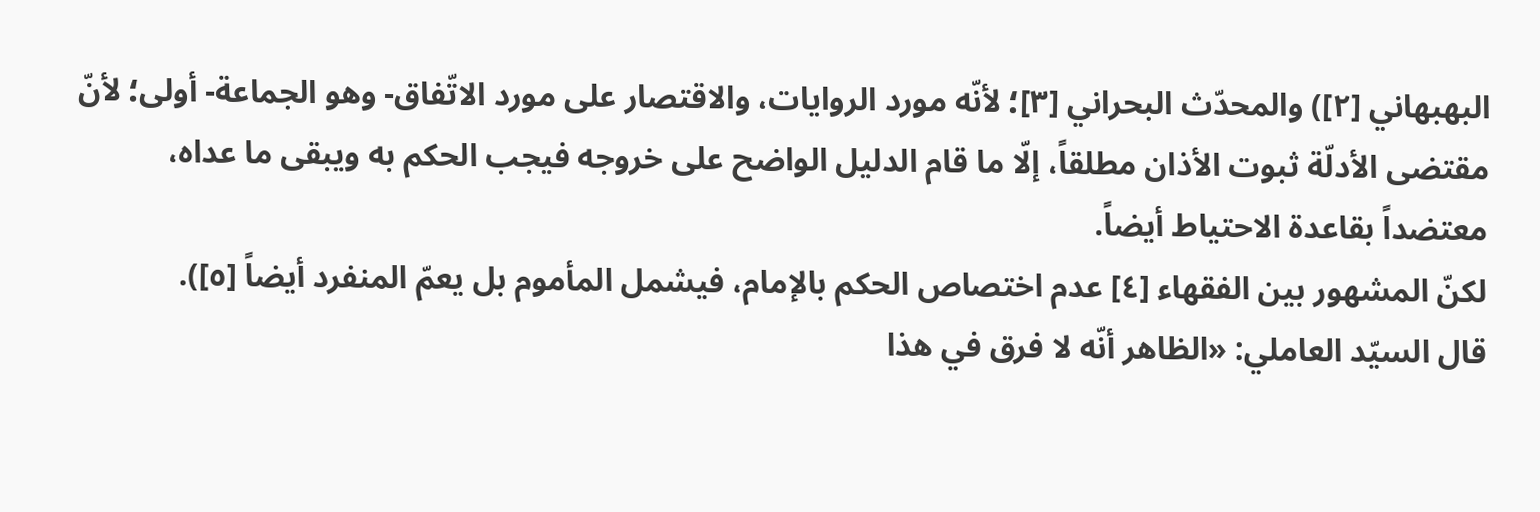البهبهاني [٢]) والمحدّث البحراني [٣]؛ لأنّه مورد الروايات، والاقتصار على مورد الاتّفاق- وهو الجماعة- أولى؛ لأنّ مقتضى الأدلّة ثبوت الأذان مطلقاً، إلّا ما قام الدليل الواضح على خروجه فيجب الحكم به ويبقى ما عداه، معتضداً بقاعدة الاحتياط أيضاً.
لكنّ المشهور بين الفقهاء [٤] عدم اختصاص الحكم بالإمام، فيشمل المأموم بل يعمّ المنفرد أيضاً [٥]).
قال السيّد العاملي: «الظاهر أنّه لا فرق في هذا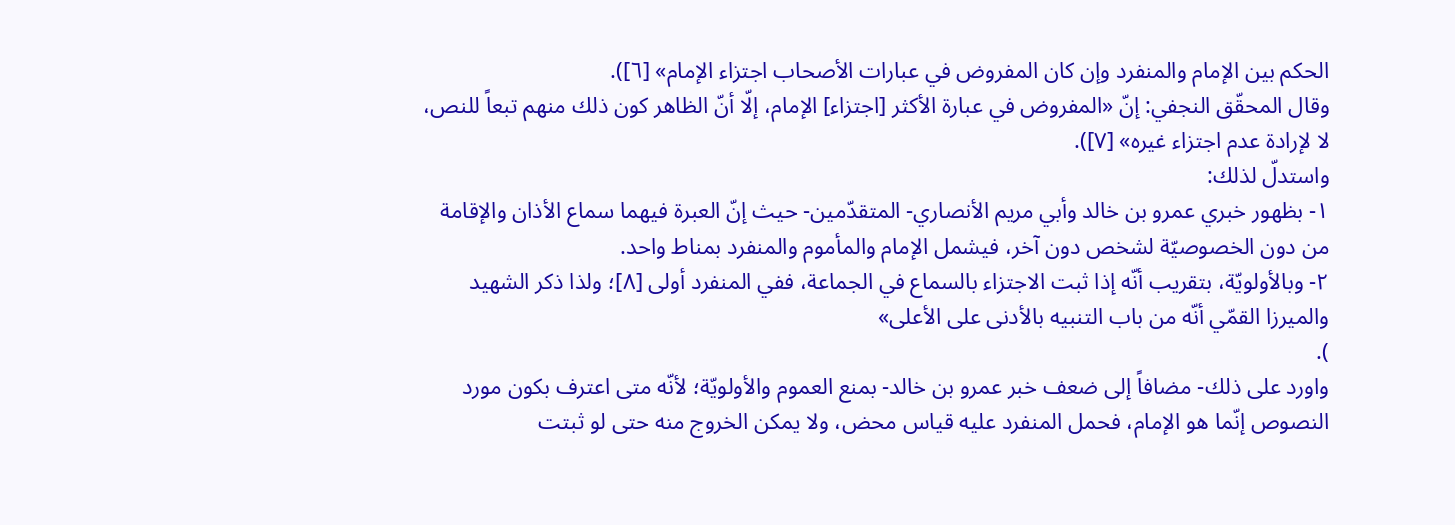الحكم بين الإمام والمنفرد وإن كان المفروض في عبارات الأصحاب اجتزاء الإمام» [٦]).
وقال المحقّق النجفي: إنّ «المفروض في عبارة الأكثر [اجتزاء] الإمام، إلّا أنّ الظاهر كون ذلك منهم تبعاً للنص، لا لإرادة عدم اجتزاء غيره» [٧]).
واستدلّ لذلك:
١- بظهور خبري عمرو بن خالد وأبي مريم الأنصاري- المتقدّمين- حيث إنّ العبرة فيهما سماع الأذان والإقامة من دون الخصوصيّة لشخص دون آخر، فيشمل الإمام والمأموم والمنفرد بمناط واحد.
٢- وبالأولويّة، بتقريب أنّه إذا ثبت الاجتزاء بالسماع في الجماعة، ففي المنفرد أولى [٨]؛ ولذا ذكر الشهيد والميرزا القمّي أنّه من باب التنبيه بالأدنى على الأعلى»
).
واورد على ذلك- مضافاً إلى ضعف خبر عمرو بن خالد- بمنع العموم والأولويّة؛ لأنّه متى اعترف بكون مورد النصوص إنّما هو الإمام، فحمل المنفرد عليه قياس محض، ولا يمكن الخروج منه حتى لو ثبتت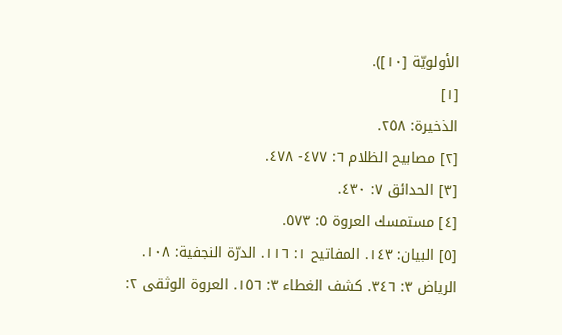الأولويّة [١٠]).
[١]
الذخيرة: ٢٥٨.
[٢] مصابيح الظلام ٦: ٤٧٧- ٤٧٨.
[٣] الحدائق ٧: ٤٣٠.
[٤] مستمسك العروة ٥: ٥٧٣.
[٥] البيان: ١٤٣. المفاتيح ١: ١١٦. الدرّة النجفية: ١٠٨. الرياض ٣: ٣٤٦. كشف الغطاء ٣: ١٥٦. العروة الوثقى ٢: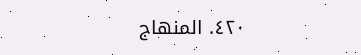٤٢٠. المنهاج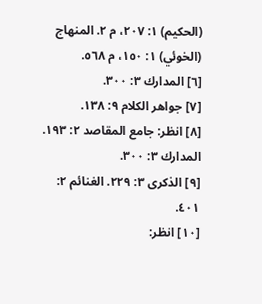(الحكيم) ١: ٢٠٧، م ٢. المنهاج (الخوئي) ١: ١٥٠، م ٥٦٨.
[٦] المدارك ٣: ٣٠٠.
[٧] جواهر الكلام ٩: ١٣٨.
[٨] انظر: جامع المقاصد ٢: ١٩٣. المدارك ٣: ٣٠٠.
[٩] الذكرى ٣: ٢٢٩. الغنائم ٢: ٤٠١.
[١٠] انظر: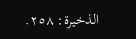الذخيرة: ٢٥٨.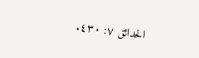الحدائق ٧: ٤٣٠.